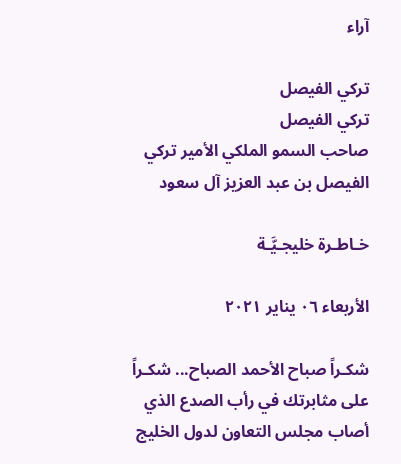آراء

تركي الفيصل
تركي الفيصل
صاحب السمو الملكي الأمير تركي الفيصل بن عبد العزيز آل سعود

خـاطـرة خليجـيَّـة

الأربعاء ٠٦ يناير ٢٠٢١

شكـراً صباح الأحمد الصباح... شكـراً على مثابرتك في رأب الصدع الذي أصاب مجلس التعاون لدول الخليج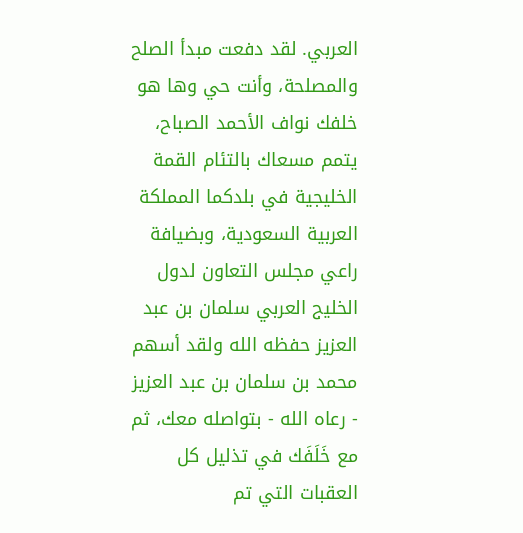العربي. لقد دفعت مبدأ الصلح والمصلحة، وأنت حي وها هو خلفك نواف الأحمد الصباح، يتمم مسعاك بالتئام القمة الخليجية في بلدكما المملكة العربية السعودية، وبضيافة راعي مجلس التعاون لدول الخليج العربي سلمان بن عبد العزيز حفظه الله ولقد أسهم محمد بن سلمان بن عبد العزيز - رعاه الله - بتواصله معك، ثم مع خَلَفَك في تذليل كل العقبات التي تم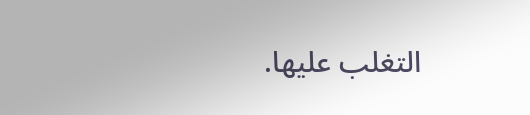التغلب عليها.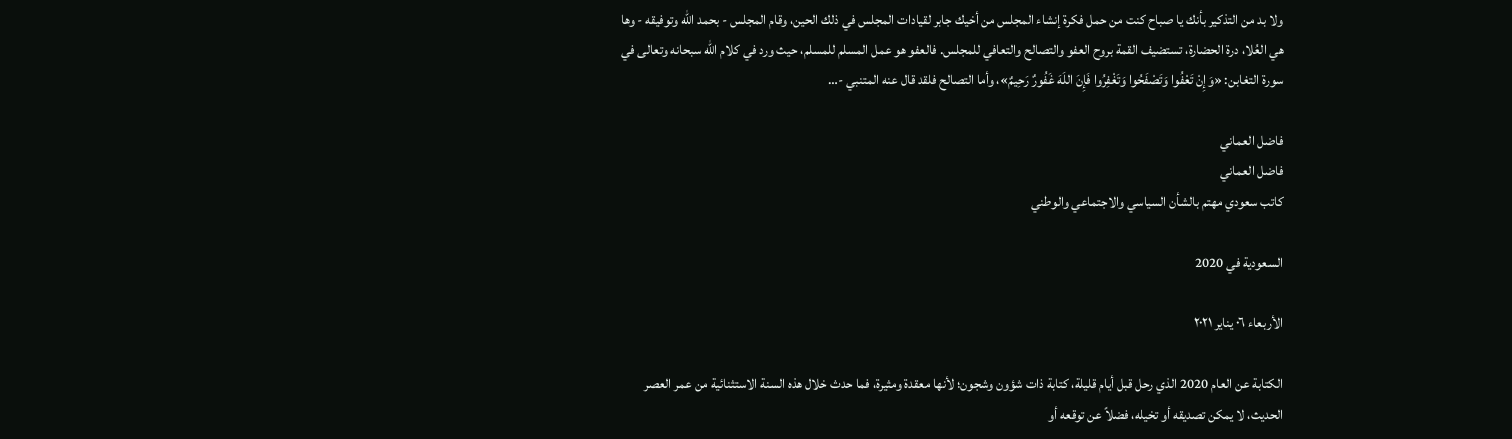ولا بد من التذكير بأنك يا صباح كنت من حمل فكرة إنشاء المجلس من أخيك جابر لقيادات المجلس في ذلك الحين، وقام المجلس - بحمد الله وتوفيقه - وها هي العُلا، درة الحضارة، تستضيف القمة بروح العفو والتصالح والتعافي للمجلس. فالعفو هو عمل المسلم للمسلم، حيث ورد في كلام الله سبحانه وتعالى في سورة التغابن: «وَإِنْ تَعْفُوا وَتَصْفَحُوا وَتَغْفِرُوا فَإِنَ اللَهَ غَفُورٌ رَحِيمٌ»، وأما التصالح فلقد قال عنه المتنبي -…

فاضل العماني
فاضل العماني
كاتب سعودي مهتم بالشأن السياسي والاجتماعي والوطني

السعودية في 2020

الأربعاء ٠٦ يناير ٢٠٢١

الكتابة عن العام 2020 الذي رحل قبل أيام قليلة، كتابة ذات شؤون وشجون؛ لأنها معقدة ومثيرة، فما حدث خلال هذه السنة الاستثنائية من عمر العصر الحديث، لا يمكن تصديقه أو تخيله، فضلاً عن توقعه أو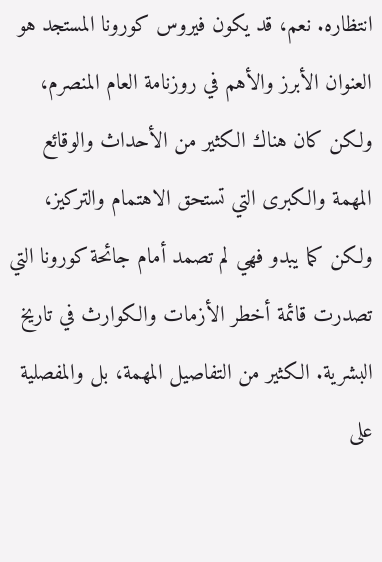انتظاره. نعم، قد يكون فيروس كورونا المستجد هو العنوان الأبرز والأهم في روزنامة العام المنصرم، ولكن كان هناك الكثير من الأحداث والوقائع المهمة والكبرى التي تستحق الاهتمام والتركيز، ولكن كما يبدو فهي لم تصمد أمام جائحة كورونا التي تصدرت قائمة أخطر الأزمات والكوارث في تاريخ البشرية. الكثير من التفاصيل المهمة، بل والمفصلية على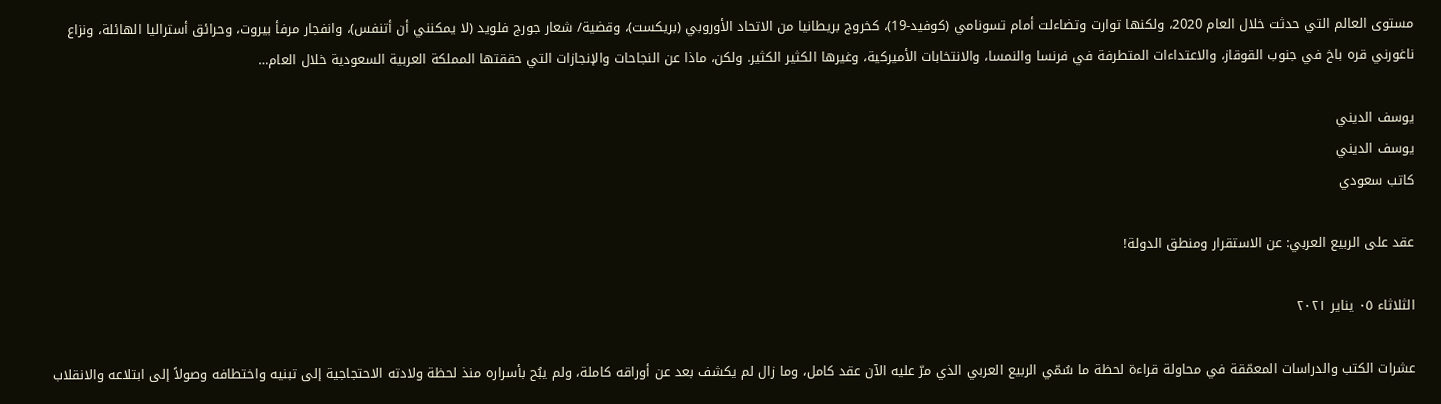مستوى العالم التي حدثت خلال العام 2020، ولكنها توارت وتضاءلت أمام تسونامي (كوفيد-19)، كخروج بريطانيا من الاتحاد الأوروبي (بريكست)، وقضية/ شعار جورج فلويد (لا يمكنني أن أتنفس)، وانفجار مرفأ بيروت، وحرائق أستراليا الهائلة، ونزاع ناغورني قره باخ في جنوب القوقاز، والاعتداءات المتطرفة في فرنسا والنمسا، والانتخابات الأميركية، وغيرها الكثير الكثير. ولكن، ماذا عن النجاحات والإنجازات التي حققتها المملكة العربية السعودية خلال العام…

يوسف الديني
يوسف الديني
كاتب سعودي

عقد على الربيع العربي: عن الاستقرار ومنطق الدولة!

الثلاثاء ٠٥ يناير ٢٠٢١

عشرات الكتب والدراسات المعمّقة في محاولة قراءة لحظة ما سُمّي الربيع العربي الذي مرّ عليه الآن عقد كامل، وما زال لم يكشف بعد عن أوراقه كاملة، ولم يبُح بأسراره منذ لحظة ولادته الاحتجاجية إلى تبنيه واختطافه وصولاً إلى ابتلاعه والانقلاب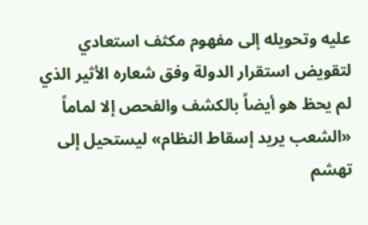عليه وتحويله إلى مفهوم مكثف استعادي لتقويض استقرار الدولة وفق شعاره الأثير الذي لم يحظ هو أيضاً بالكشف والفحص إلا لماماً «الشعب يريد إسقاط النظام» ليستحيل إلى تهشم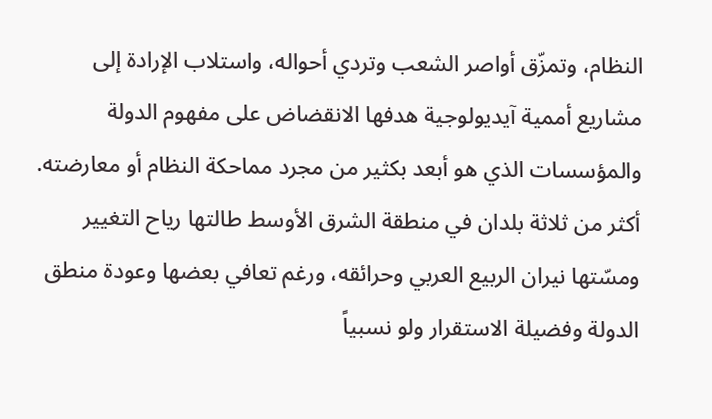النظام، وتمزّق أواصر الشعب وتردي أحواله، واستلاب الإرادة إلى مشاريع أممية آيديولوجية هدفها الانقضاض على مفهوم الدولة والمؤسسات الذي هو أبعد بكثير من مجرد مماحكة النظام أو معارضته. أكثر من ثلاثة بلدان في منطقة الشرق الأوسط طالتها رياح التغيير ومسّتها نيران الربيع العربي وحرائقه، ورغم تعافي بعضها وعودة منطق الدولة وفضيلة الاستقرار ولو نسبياً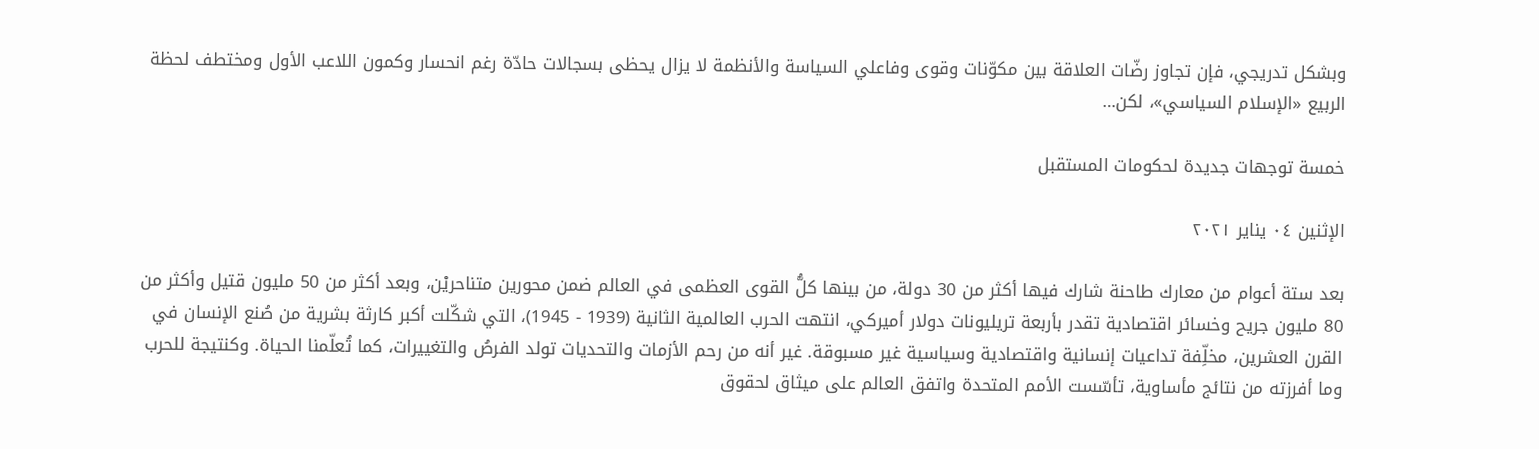وبشكل تدريجي، فإن تجاوز رضّات العلاقة بين مكوّنات وقوى وفاعلي السياسة والأنظمة لا يزال يحظى بسجالات حادّة رغم انحسار وكمون اللاعب الأول ومختطف لحظة الربيع «الإسلام السياسي»، لكن…

خمسة توجهات جديدة لحكومات المستقبل

الإثنين ٠٤ يناير ٢٠٢١

بعد ستة أعوام من معارك طاحنة شارك فيها أكثر من 30 دولة، من بينها كلُّ القوى العظمى في العالم ضمن محورين متناحريْن، وبعد أكثر من 50 مليون قتيل وأكثر من 80 مليون جريح وخسائر اقتصادية تقدر بأربعة تريليونات دولار أميركي، انتهت الحرب العالمية الثانية (1939 - 1945)، التي شكّلت أكبر كارثة بشرية من صُنع الإنسان في القرن العشرين، مخلِّفة تداعيات إنسانية واقتصادية وسياسية غير مسبوقة. غير أنه من رحم الأزمات والتحديات تولد الفرصُ والتغييرات، كما تُعلّمنا الحياة. وكنتيجة للحرب وما أفرزته من نتائج مأساوية، تأسّست الأمم المتحدة واتفق العالم على ميثاق لحقوق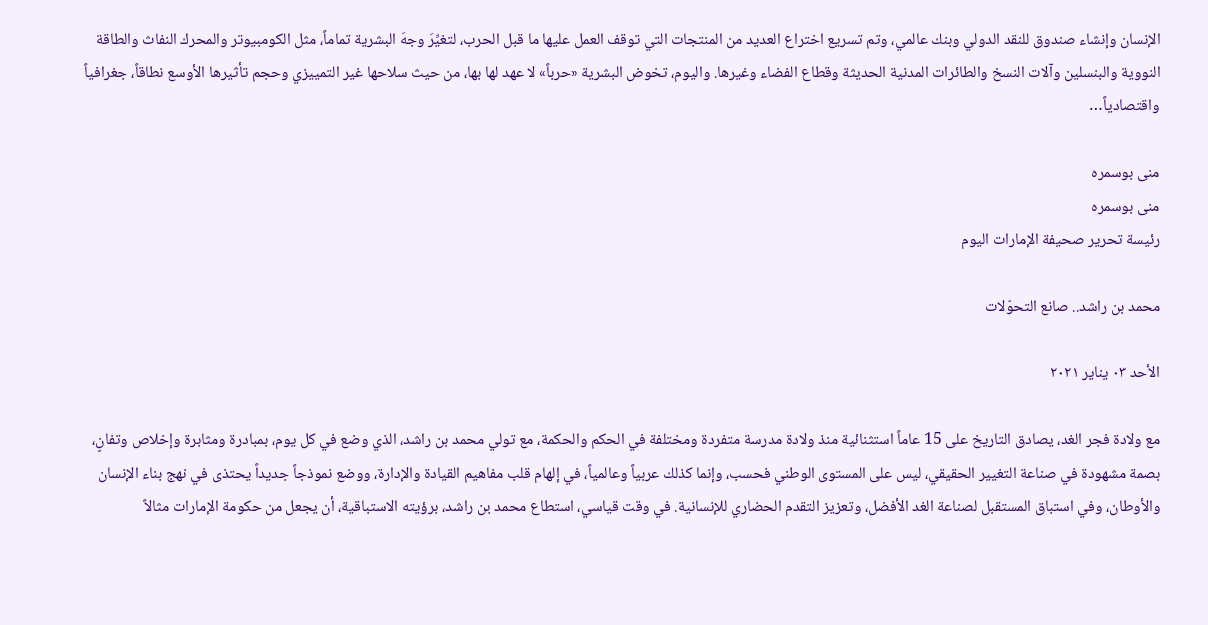الإنسان وإنشاء صندوق للنقد الدولي وبنك عالمي، وتم تسريع اختراع العديد من المنتجات التي توقف العمل عليها ما قبل الحرب، لتغيِّرَ وجهَ البشرية تماماً، مثل الكومبيوتر والمحرك النفاث والطاقة النووية والبنسلين وآلات النسخ والطائرات المدنية الحديثة وقطاع الفضاء وغيرها. واليوم، تخوض البشرية «حرباً» لا عهد لها بها، من حيث سلاحها غير التمييزي وحجم تأثيرها الأوسع نطاقاً، جغرافياً واقتصادياً…

منى بوسمره
منى بوسمره
رئيسة تحرير صحيفة الإمارات اليوم

محمد بن راشد.. صانع التحوّلات

الأحد ٠٣ يناير ٢٠٢١

مع ولادة فجر الغد، يصادق التاريخ على 15 عاماً استثنائية منذ ولادة مدرسة متفردة ومختلفة في الحكم والحكمة، مع تولي محمد بن راشد، الذي وضع في كل يوم، بمبادرة ومثابرة وإخلاص وتفانٍ، بصمة مشهودة في صناعة التغيير الحقيقي، ليس على المستوى الوطني فحسب، وإنما كذلك عربياً وعالمياً، في إلهام قلب مفاهيم القيادة والإدارة، ووضع نموذجاً جديداً يحتذى في نهج بناء الإنسان والأوطان، وفي استباق المستقبل لصناعة الغد الأفضل، وتعزيز التقدم الحضاري للإنسانية. في وقت قياسي، استطاع محمد بن راشد، برؤيته الاستباقية، أن يجعل من حكومة الإمارات مثالاً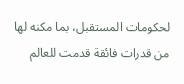لحكومات المستقبل، بما مكنه لها من قدرات فائقة قدمت للعالم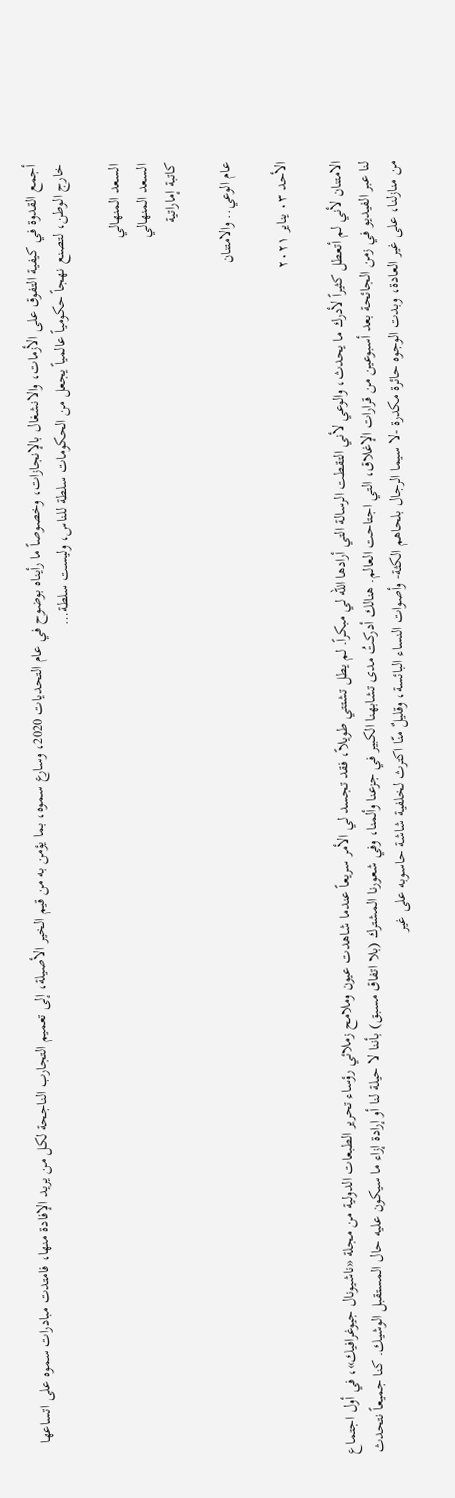أجمع القدوة في كيفية التفوق على الأزمات، والانشغال بالإنجازات، وخصوصاً ما رأيناه بوضوح في عام التحديات 2020، وسارع سموه، بما يؤمن به من قيم الخير الأصيلة، إلى تعميم التجارب الناجحة لكل من يريد الإفادة منها، فامتدت مبادرات سموه على اتساعها خارج الوطن، لتصنع نهجاً حكومياً عالمياً يجعل من الحكومات سلطة للناس، وليست سلطة…

السعد المنهالي
السعد المنهالي
كاتبة إماراتية

عام الوعي.. والامتنان

الأحد ٠٣ يناير ٢٠٢١

الامتنان لأني لم أتعطل كثيراً لأدرك ما يحدث، والوعي لأني التقطت الرسالة التي أرادها الله لي مبكراً. لم يطل تشتتي طويلاً، فقد تجسد لي الأمر سريعاً عندما شاهدت عيون وملامح زملائي رؤساء تحرير الطبعات الدولية من مجلة «ناشيونال جيوغرافيك»، في أول اجتماع لنا عبر الفيديو في زمن الجائحة بعد أسبوعين من قرارات الإغلاق، التي اجتاحت العالم. هنالك أدركتُ مدى تشابهنا الكبير في جزعنا وألمنا، وفي شعورنا المشترك (بلا اتفاق مسبق) بأننا لا حيلة لنا أو إرادة إزاء ما سيكون عليه حال المستقبل الوشيك. كنا جميعاً نتحدث من منازلنا، على غير العادة، وبدت الوجوه حائرة مكدرة -لا سيما الرجال بلحاهم الكثة- وأصوات النساء البائسة، وقليلٌ منّا اكترث لخلفية شاشة حاسوبه على غير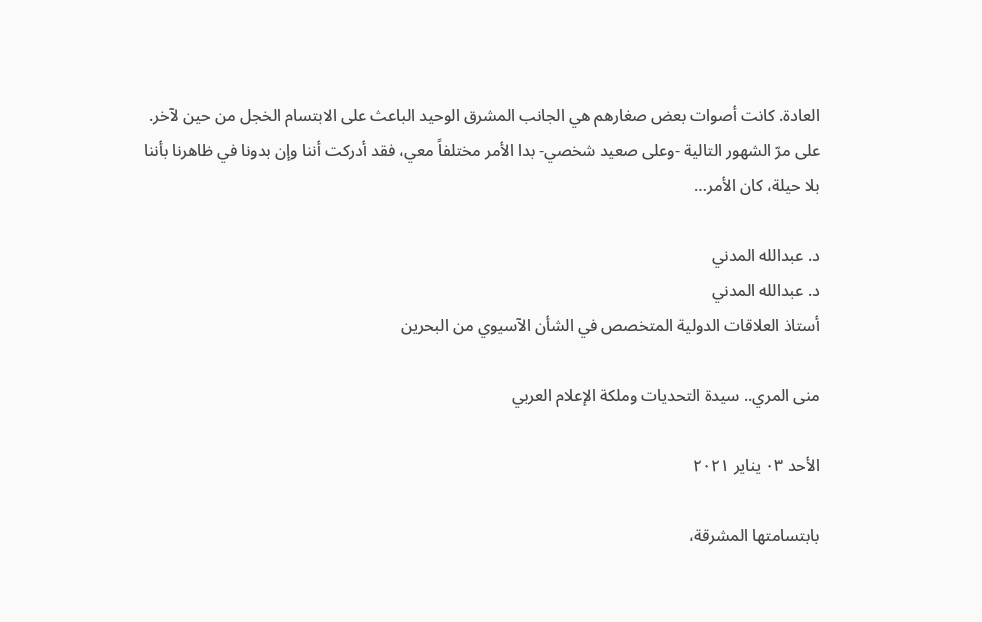العادة. كانت أصوات بعض صغارهم هي الجانب المشرق الوحيد الباعث على الابتسام الخجل من حين لآخر. على مرّ الشهور التالية -وعلى صعيد شخصي- بدا الأمر مختلفاً معي، فقد أدركت أننا وإن بدونا في ظاهرنا بأننا بلا حيلة، كان الأمر…

د. عبدالله المدني
د. عبدالله المدني
أستاذ العلاقات الدولية المتخصص في الشأن الآسيوي من البحرين

منى المري.. سيدة التحديات وملكة الإعلام العربي

الأحد ٠٣ يناير ٢٠٢١

بابتسامتها المشرقة،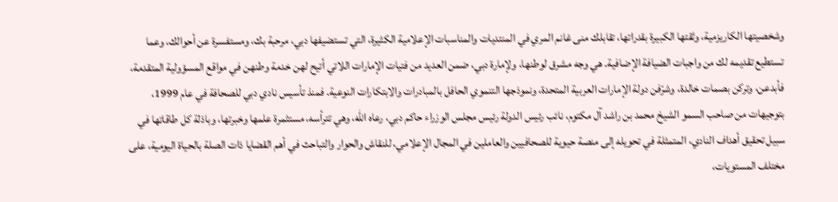وشخصيتها الكاريزمية، وثقتها الكبيرة بقدراتها، تقابلك منى غانم المري في المنتديات والمناسبات الإعلامية الكثيرة، التي تستضيفها دبي، مرحبة بك، ومستفسرة عن أحوالك، وعما تستطيع تقديمه لك من واجبات الضيافة الإضافية. هي وجه مشرق لوطنها، ولإمارة دبي، ضمن العديد من فتيات الإمارات اللاتي أتيح لهن خدمة وطنهن في مواقع المسؤولية المتقدمة، فأبدعن، وتركن بصمات خالدة، وشرّفن دولة الإمارات العربية المتحدة، ونموذجها التنموي الحافل بالمبادرات والابتكارات النوعية. فمنذ تأسيس نادي دبي للصحافة في عام 1999، بتوجيهات من صاحب السمو الشيخ محمد بن راشد آل مكتوم، نائب رئيس الدولة رئيس مجلس الوزراء حاكم دبي، رعاه الله، وهي تترأسه، مستثمرة علمها وخبرتها، وباذلة كل طاقاتها في سبيل تحقيق أهداف النادي، المتمثلة في تحويله إلى منصة حيوية للصحافيين والعاملين في المجال الإعلامي، للنقاش والحوار والتباحث في أهم القضايا ذات الصلة بالحياة اليومية، على مختلف المستويات،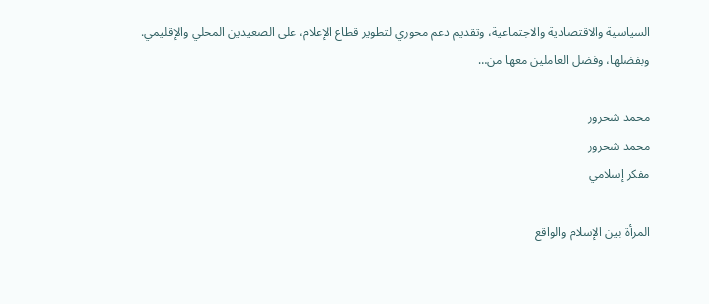السياسية والاقتصادية والاجتماعية، وتقديم دعم محوري لتطوير قطاع الإعلام، على الصعيدين المحلي والإقليمي. وبفضلها، وفضل العاملين معها من…

محمد شحرور
محمد شحرور
مفكر إسلامي

المرأة بين الإسلام والواقع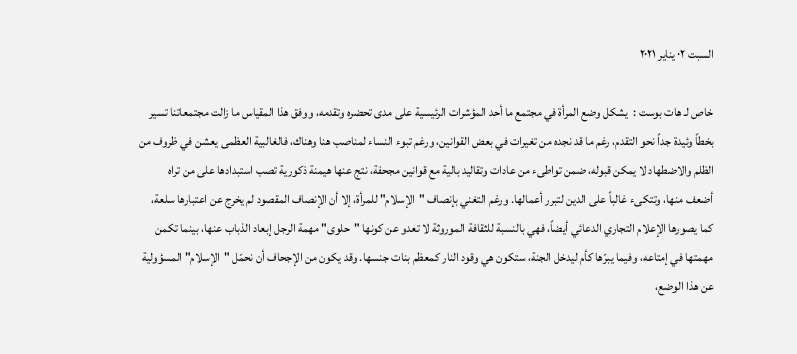السبت ٠٢ يناير ٢٠٢١

خاص لـ هات بوست :  يشكل وضع المرأة في مجتمع ما أحد المؤشرات الرئيسية على مدى تحضره وتقدمه، ووفق هذا المقياس ما زالت مجتمعاتنا تسير بخطاً وئيدة جداً نحو التقدم، رغم ما قد نجده من تغيرات في بعض القوانين، ورغم تبوء النساء لمناصب هنا وهناك، فالغالبية العظمى يعشن في ظروف من الظلم والاضطهاد لا يمكن قبوله، ضمن تواطىء من عادات وتقاليد بالية مع قوانين مجحفة، نتج عنها هيمنة ذكورية تصب استبدادها على من تراه أضعف منها، وتتكىء غالباً على الدين لتبرر أعمالها. ورغم التغني بإنصاف "الإسلام" للمرأة، إلا أن الإنصاف المقصود لم يخرج عن اعتبارها سلعة، كما يصورها الإعلام التجاري الدعائي أيضاً، فهي بالنسبة للثقافة الموروثة لا تعدو عن كونها "حلوى" مهمة الرجل إبعاد الذباب عنها، بينما تكمن مهمتها في إمتاعه، وفيما يبرّها كأم ليدخل الجنة، ستكون هي وقود النار كمعظم بنات جنسها. وقد يكون من الإجحاف أن نحمّل "الإسلام" المسؤولية عن هذا الوضع،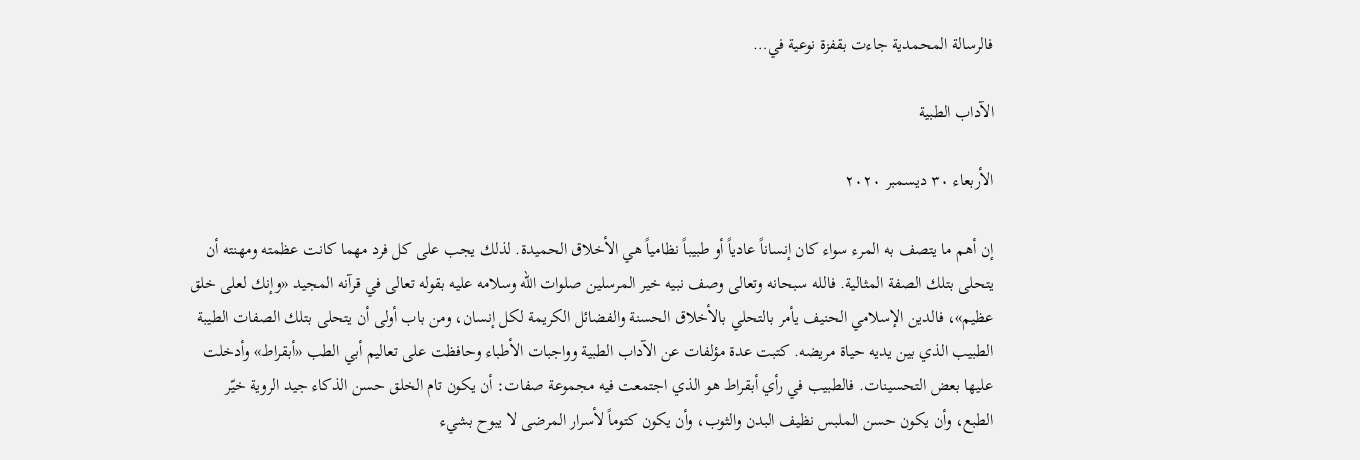فالرسالة المحمدية جاءت بقفزة نوعية في…

الآداب الطبية

الأربعاء ٣٠ ديسمبر ٢٠٢٠

إن أهم ما يتصف به المرء سواء كان إنساناً عادياً أو طبيباً نظامياً هي الأخلاق الحميدة. لذلك يجب على كل فرد مهما كانت عظمته ومهنته أن يتحلى بتلك الصفة المثالية. فالله سبحانه وتعالى وصف نبيه خير المرسلين صلوات الله وسلامه عليه بقوله تعالى في قرآنه المجيد «وإنك لعلى خلق عظيم»، فالدين الإسلامي الحنيف يأمر بالتحلي بالأخلاق الحسنة والفضائل الكريمة لكل إنسان، ومن باب أولى أن يتحلى بتلك الصفات الطيبة الطبيب الذي بين يديه حياة مريضه. كتبت عدة مؤلفات عن الآداب الطبية وواجبات الأطباء وحافظت على تعاليم أبي الطب «أبقراط» وأدخلت عليها بعض التحسينات. فالطبيب في رأي أبقراط هو الذي اجتمعت فيه مجموعة صفات: أن يكون تام الخلق حسن الذكاء جيد الروية خيّر الطبع، وأن يكون حسن الملبس نظيف البدن والثوب، وأن يكون كتوماً لأسرار المرضى لا يبوح بشيء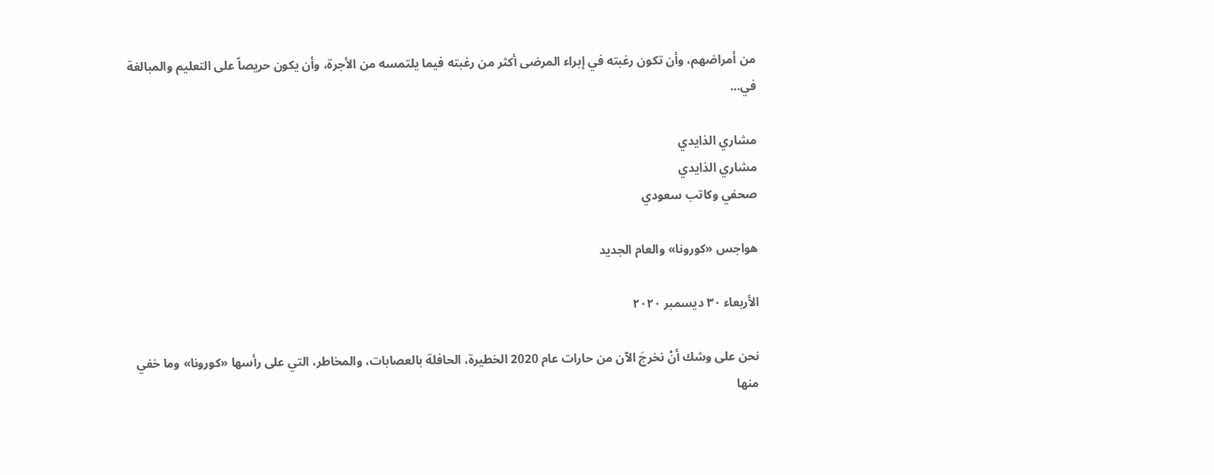من أمراضهم، وأن تكون رغبته في إبراء المرضى أكثر من رغبته فيما يلتمسه من الأجرة، وأن يكون حريصاً على التعليم والمبالغة في…

مشاري الذايدي
مشاري الذايدي
صحفي وكاتب سعودي

هواجس «كورونا» والعام الجديد

الأربعاء ٣٠ ديسمبر ٢٠٢٠

نحن على وشك أنْ نخرجَ الآن من حارات عام 2020 الخطيرة، الحافلة بالعصابات، والمخاطر، التي على رأسها «كورونا» وما خفي منها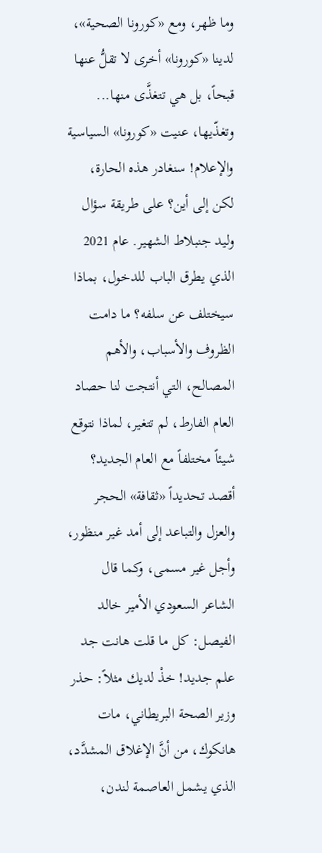وما ظهر، ومع «كورونا الصحية»، لدينا «كورونا» أخرى لا تقلُّ عنها قبحاً، بل هي تتغذَّى منها... وتغذّيها، عنيت «كورونا» السياسية والإعلام! سنغادر هذه الحارة، لكن إلى أين؟ على طريقة سؤال وليد جنبلاط الشهير. عام 2021 الذي يطرق الباب للدخول، بماذا سيختلف عن سلفه؟ ما دامت الظروف والأسباب، والأهم المصالح، التي أنتجت لنا حصاد العام الفارط، لم تتغير، لماذا نتوقع شيئاً مختلفاً مع العام الجديد؟ أقصد تحديداً «ثقافة» الحجر والعزل والتباعد إلى أمد غير منظور، وأجل غير مسمى، وكما قال الشاعر السعودي الأمير خالد الفيصل: كل ما قلت هانت جد علم جديد! خذْ لديك مثلاً: حذر وزير الصحة البريطاني، مات هانكوك، من أنَّ الإغلاق المشدَّد، الذي يشمل العاصمة لندن،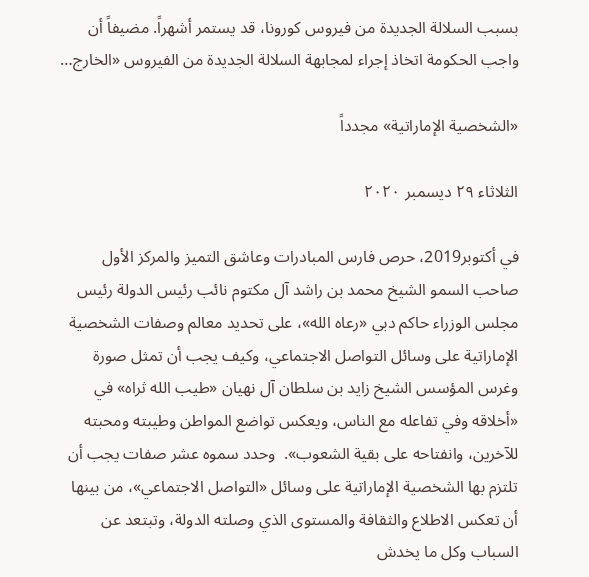بسبب السلالة الجديدة من فيروس كورونا، قد يستمر أشهراً. مضيفاً أن واجب الحكومة اتخاذ إجراء لمجابهة السلالة الجديدة من الفيروس «الخارج…

«الشخصية الإماراتية» مجدداً

الثلاثاء ٢٩ ديسمبر ٢٠٢٠

في أكتوبر2019، حرص فارس المبادرات وعاشق التميز والمركز الأول صاحب السمو الشيخ محمد بن راشد آل مكتوم نائب رئيس الدولة رئيس مجلس الوزراء حاكم دبي «رعاه الله»، على تحديد معالم وصفات الشخصية الإماراتية على وسائل التواصل الاجتماعي، وكيف يجب أن تمثل صورة وغرس المؤسس الشيخ زايد بن سلطان آل نهيان «طيب الله ثراه» في «أخلاقه وفي تفاعله مع الناس، ويعكس تواضع المواطن وطيبته ومحبته للآخرين، وانفتاحه على بقية الشعوب».  وحدد سموه عشر صفات يجب أن تلتزم بها الشخصية الإماراتية على وسائل «التواصل الاجتماعي»، من بينها أن تعكس الاطلاع والثقافة والمستوى الذي وصلته الدولة، وتبتعد عن السباب وكل ما يخدش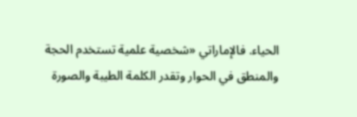الحياء. فالإماراتي «شخصية علمية تستخدم الحجة والمنطق في الحوار وتقدر الكلمة الطيبة والصورة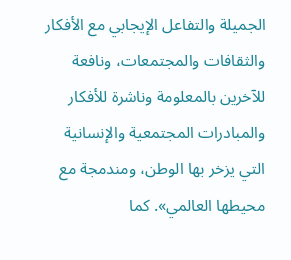الجميلة والتفاعل الإيجابي مع الأفكار والثقافات والمجتمعات، ونافعة للآخرين بالمعلومة وناشرة للأفكار والمبادرات المجتمعية والإنسانية التي يزخر بها الوطن، ومندمجة مع محيطها العالمي». كما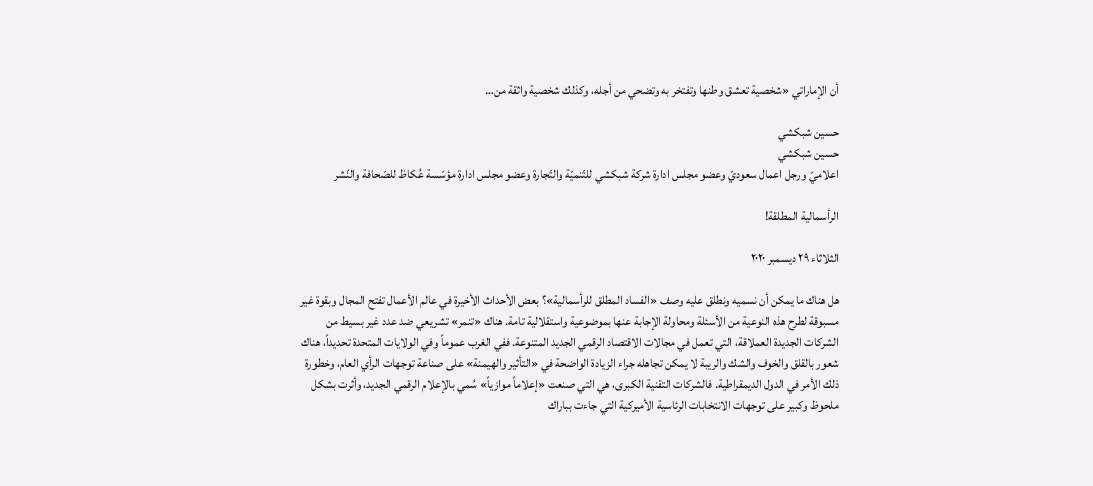أن الإماراتي «شخصية تعشق وطنها وتفتخر به وتضحي من أجله، وكذلك شخصية واثقة من…

حسين شبكشي
حسين شبكشي
اعلاميّ ورجل اعمال سعوديّ وعضو مجلس ادارة شركة شبكشي للتّنميّة والتّجارة وعضو مجلس ادارة مؤسّسة عُكاظ للصّحافة والنّشر

الرأسمالية المطلقة!

الثلاثاء ٢٩ ديسمبر ٢٠٢٠

هل هناك ما يمكن أن نسميه ونطلق عليه وصف «الفساد المطلق للرأسمالية»؟ بعض الأحداث الأخيرة في عالم الأعمال تفتح المجال وبقوة غير مسبوقة لطرح هذه النوعية من الأسئلة ومحاولة الإجابة عنها بموضوعية واستقلالية تامة. هناك «تنمر» تشريعي ضد عدد غير بسيط من الشركات الجديدة العملاقة، التي تعمل في مجالات الاقتصاد الرقمي الجديد المتنوعة. ففي الغرب عموماً وفي الولايات المتحدة تحديداً، هناك شعور بالقلق والخوف والشك والريبة لا يمكن تجاهله جراء الزيادة الواضحة في «التأثير والهيمنة» على صناعة توجهات الرأي العام، وخطورة ذلك الأمر في الدول الديمقراطية. فالشركات التقنية الكبرى، هي التي صنعت «إعلاماً موازياً» سُمي بالإعلام الرقمي الجديد، وأثرت بشكل ملحوظ وكبير على توجهات الانتخابات الرئاسية الأميركية التي جاءت بباراك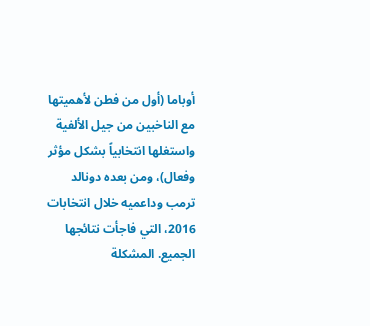أوباما (أول من فطن لأهميتها مع الناخبين من جيل الألفية واستغلها انتخابياً بشكل مؤثر وفعال)، ومن بعده دونالد ترمب وداعميه خلال انتخابات 2016، التي فاجأت نتائجها الجميع. المشكلة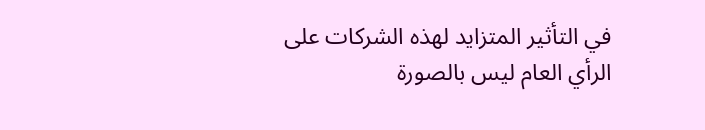في التأثير المتزايد لهذه الشركات على الرأي العام ليس بالصورة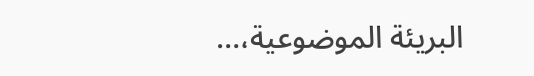البريئة الموضوعية،…